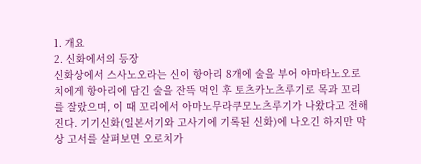1. 개요
2. 신화에서의 등장
신화상에서 스사노오라는 신이 항아리 8개에 술을 부어 야마타노오로치에게 항아리에 담긴 술을 잔뜩 먹인 후 토츠카노츠루기로 목과 꼬리를 잘랐으며, 이 때 꼬리에서 아마노무라쿠모노츠루기가 나왔다고 전해진다. 기기신화(일본서기와 고사기에 기록된 신화)에 나오긴 하지만 막상 고서를 살펴보면 오로치가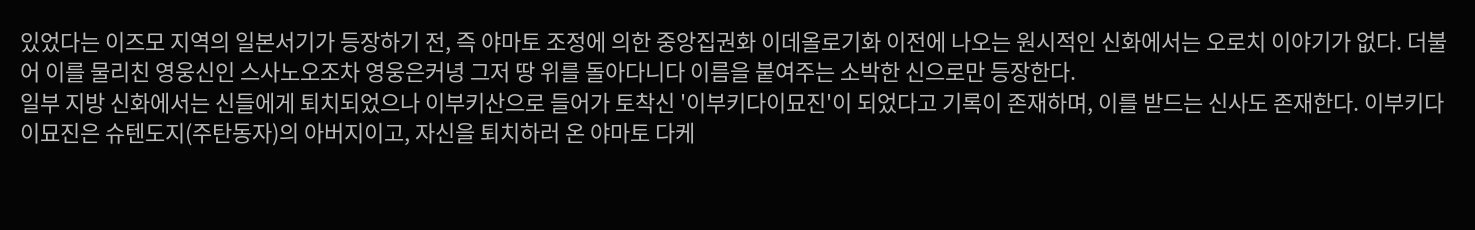있었다는 이즈모 지역의 일본서기가 등장하기 전, 즉 야마토 조정에 의한 중앙집권화 이데올로기화 이전에 나오는 원시적인 신화에서는 오로치 이야기가 없다. 더불어 이를 물리친 영웅신인 스사노오조차 영웅은커녕 그저 땅 위를 돌아다니다 이름을 붙여주는 소박한 신으로만 등장한다.
일부 지방 신화에서는 신들에게 퇴치되었으나 이부키산으로 들어가 토착신 '이부키다이묘진'이 되었다고 기록이 존재하며, 이를 받드는 신사도 존재한다. 이부키다이묘진은 슈텐도지(주탄동자)의 아버지이고, 자신을 퇴치하러 온 야마토 다케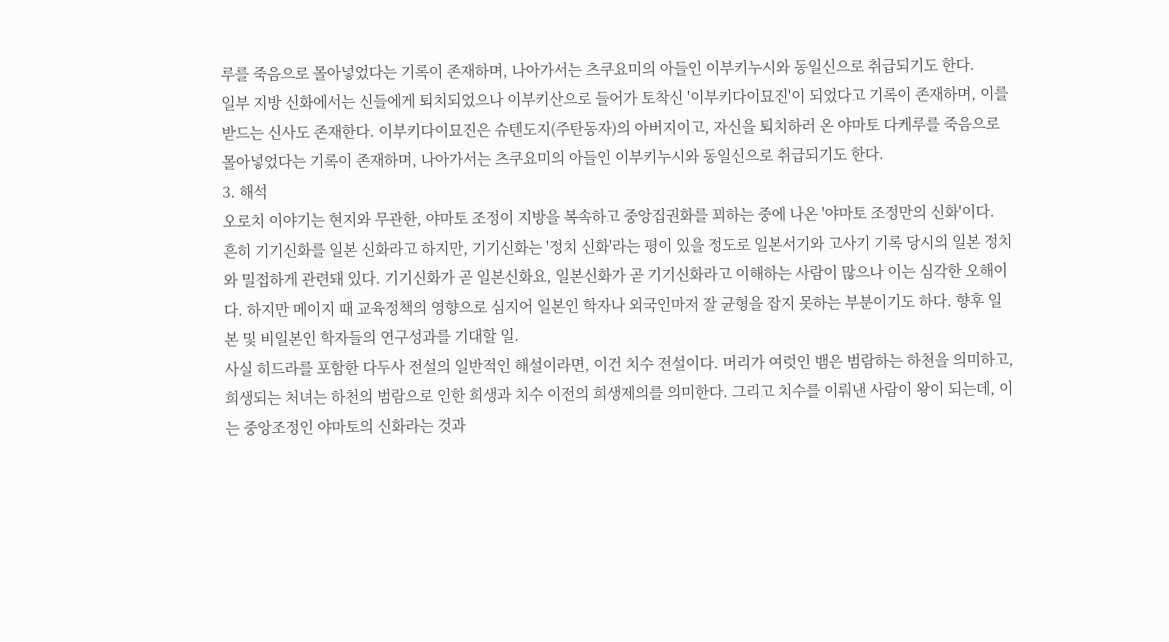루를 죽음으로 몰아넣었다는 기록이 존재하며, 나아가서는 츠쿠요미의 아들인 이부키누시와 동일신으로 취급되기도 한다.
일부 지방 신화에서는 신들에게 퇴치되었으나 이부키산으로 들어가 토착신 '이부키다이묘진'이 되었다고 기록이 존재하며, 이를 받드는 신사도 존재한다. 이부키다이묘진은 슈텐도지(주탄동자)의 아버지이고, 자신을 퇴치하러 온 야마토 다케루를 죽음으로 몰아넣었다는 기록이 존재하며, 나아가서는 츠쿠요미의 아들인 이부키누시와 동일신으로 취급되기도 한다.
3. 해석
오로치 이야기는 현지와 무관한, 야마토 조정이 지방을 복속하고 중앙집권화를 꾀하는 중에 나온 '야마토 조정만의 신화'이다. 흔히 기기신화를 일본 신화라고 하지만, 기기신화는 '정치 신화'라는 평이 있을 정도로 일본서기와 고사기 기록 당시의 일본 정치와 밀접하게 관련돼 있다. 기기신화가 곧 일본신화요, 일본신화가 곧 기기신화라고 이해하는 사람이 많으나 이는 심각한 오해이다. 하지만 메이지 때 교육정책의 영향으로 심지어 일본인 학자나 외국인마저 잘 균형을 잡지 못하는 부분이기도 하다. 향후 일본 및 비일본인 학자들의 연구성과를 기대할 일.
사실 히드라를 포함한 다두사 전설의 일반적인 해설이라면, 이건 치수 전설이다. 머리가 여럿인 뱀은 범람하는 하천을 의미하고, 희생되는 처녀는 하천의 범람으로 인한 희생과 치수 이전의 희생제의를 의미한다. 그리고 치수를 이뤄낸 사람이 왕이 되는데, 이는 중앙조정인 야마토의 신화라는 것과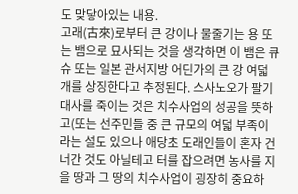도 맞닿아있는 내용.
고래(古來)로부터 큰 강이나 물줄기는 용 또는 뱀으로 묘사되는 것을 생각하면 이 뱀은 큐슈 또는 일본 관서지방 어딘가의 큰 강 여덟 개를 상징한다고 추정된다. 스사노오가 팔기대사를 죽이는 것은 치수사업의 성공을 뜻하고(또는 선주민들 중 큰 규모의 여덟 부족이라는 설도 있으나 애당초 도래인들이 혼자 건너간 것도 아닐테고 터를 잡으려면 농사를 지을 땅과 그 땅의 치수사업이 굉장히 중요하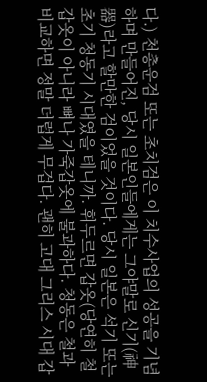다.) 천총운검 또는 초치검은 이 치수사업의 성공을 기념하며 만들어진, 당시 일본인들에게는 그야말로 신기(神器)라고 할만한 검이었을 것이다. 당시 일본은 석기 또는 초기 청동기 시대였을 테니까. 휘두르면 갑옷(당연히 철갑옷이 아니라 뼈나 가죽갑옷에 불과하다. 청동은 철과 비교하면 정말 더럽게 무겁다. 괜히 고대 그리스 시대 갑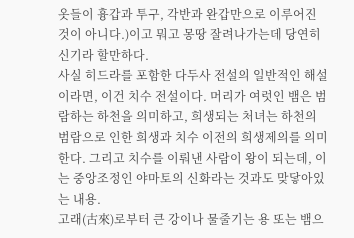옷들이 흉갑과 투구, 각반과 완갑만으로 이루어진 것이 아니다.)이고 뭐고 몽땅 잘려나가는데 당연히 신기라 할만하다.
사실 히드라를 포함한 다두사 전설의 일반적인 해설이라면, 이건 치수 전설이다. 머리가 여럿인 뱀은 범람하는 하천을 의미하고, 희생되는 처녀는 하천의 범람으로 인한 희생과 치수 이전의 희생제의를 의미한다. 그리고 치수를 이뤄낸 사람이 왕이 되는데, 이는 중앙조정인 야마토의 신화라는 것과도 맞닿아있는 내용.
고래(古來)로부터 큰 강이나 물줄기는 용 또는 뱀으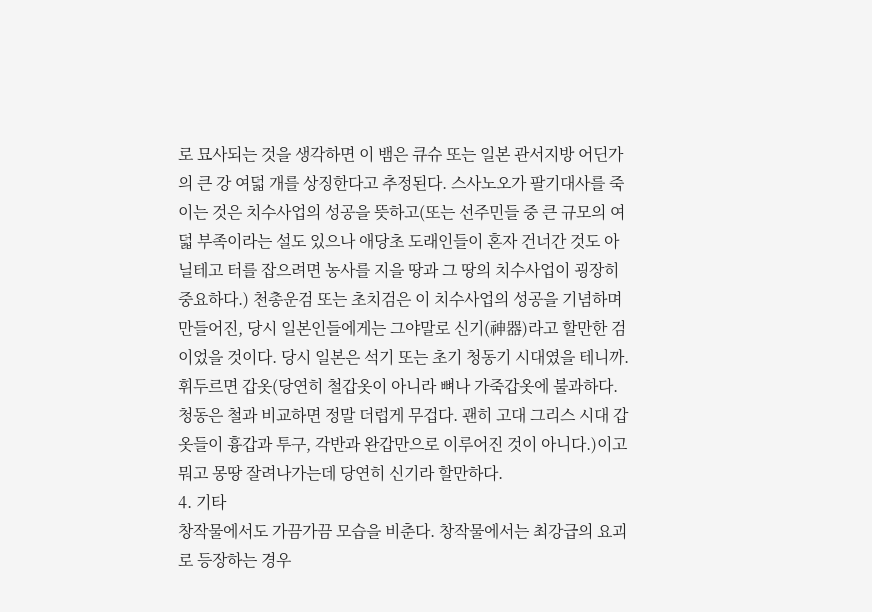로 묘사되는 것을 생각하면 이 뱀은 큐슈 또는 일본 관서지방 어딘가의 큰 강 여덟 개를 상징한다고 추정된다. 스사노오가 팔기대사를 죽이는 것은 치수사업의 성공을 뜻하고(또는 선주민들 중 큰 규모의 여덟 부족이라는 설도 있으나 애당초 도래인들이 혼자 건너간 것도 아닐테고 터를 잡으려면 농사를 지을 땅과 그 땅의 치수사업이 굉장히 중요하다.) 천총운검 또는 초치검은 이 치수사업의 성공을 기념하며 만들어진, 당시 일본인들에게는 그야말로 신기(神器)라고 할만한 검이었을 것이다. 당시 일본은 석기 또는 초기 청동기 시대였을 테니까. 휘두르면 갑옷(당연히 철갑옷이 아니라 뼈나 가죽갑옷에 불과하다. 청동은 철과 비교하면 정말 더럽게 무겁다. 괜히 고대 그리스 시대 갑옷들이 흉갑과 투구, 각반과 완갑만으로 이루어진 것이 아니다.)이고 뭐고 몽땅 잘려나가는데 당연히 신기라 할만하다.
4. 기타
창작물에서도 가끔가끔 모습을 비춘다. 창작물에서는 최강급의 요괴로 등장하는 경우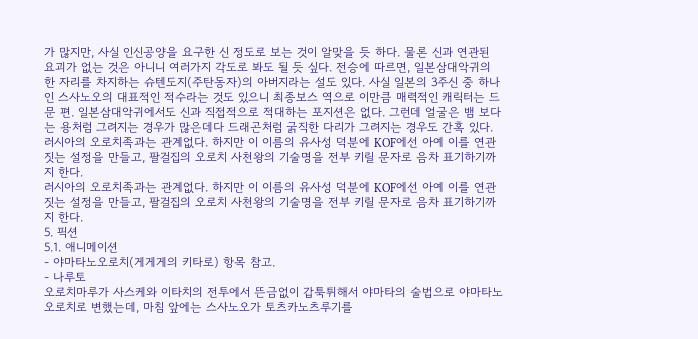가 많지만, 사실 인신공양을 요구한 신 정도로 보는 것이 알맞을 듯 하다. 물론 신과 연관된 요괴가 없는 것은 아니니 여러가지 각도로 봐도 될 듯 싶다. 전승에 따르면, 일본삼대악귀의 한 자리를 차지하는 슈텐도지(주탄동자)의 아버지라는 설도 있다. 사실 일본의 3주신 중 하나인 스사노오의 대표적인 적수라는 것도 있으니 최종보스 역으로 이만큼 매력적인 캐릭터는 드문 편. 일본삼대악귀에서도 신과 직접적으로 적대하는 포지션은 없다. 그런데 얼굴은 뱀 보다는 용처럼 그려지는 경우가 많은데다 드래곤처럼 굵직한 다리가 그려지는 경우도 간혹 있다.
러시아의 오로치족과는 관계없다. 하지만 이 이름의 유사성 덕분에 KOF에선 아예 이를 연관짓는 설정을 만들고, 팔걸집의 오로치 사천왕의 기술명을 전부 키릴 문자로 음차 표기하기까지 한다.
러시아의 오로치족과는 관계없다. 하지만 이 이름의 유사성 덕분에 KOF에선 아예 이를 연관짓는 설정을 만들고, 팔걸집의 오로치 사천왕의 기술명을 전부 키릴 문자로 음차 표기하기까지 한다.
5. 픽션
5.1. 애니메이션
- 야마타노오로치(게게게의 키타로) 항목 참고.
- 나루토
오로치마루가 사스케와 이타치의 전투에서 뜬금없이 갑툭튀해서 야마타의 술법으로 야마타노오로치로 변했는데, 마침 앞에는 스사노오가 토츠카노츠루기를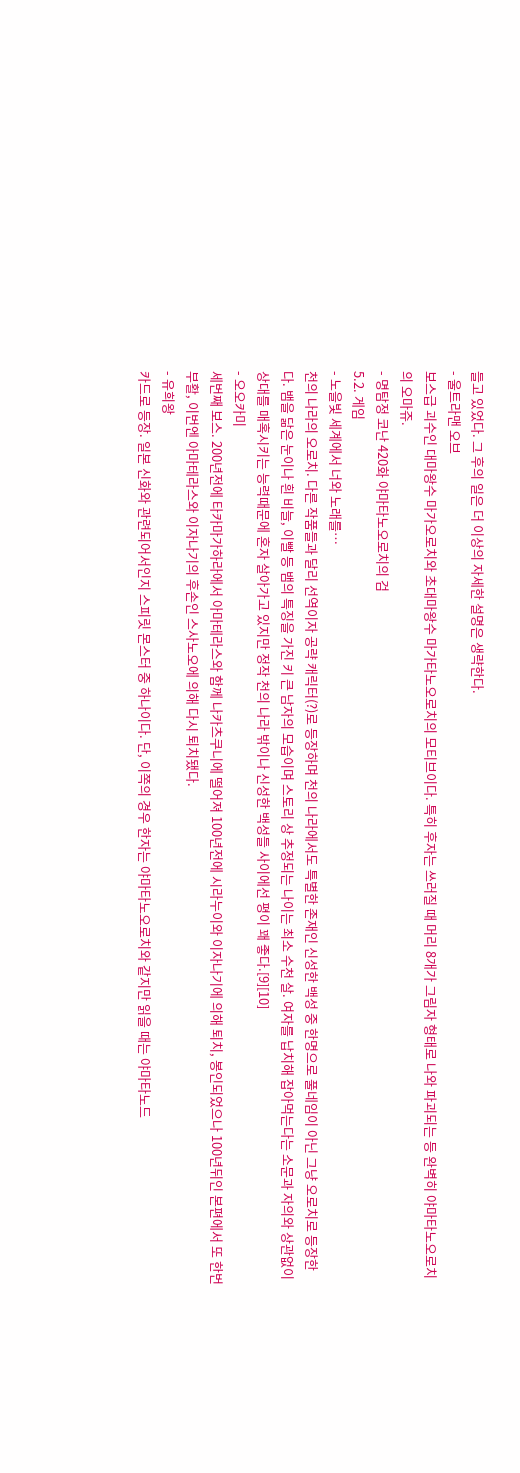들고 있었다. 그 후의 일은 더 이상의 자세한 설명은 생략한다.
- 울트라맨 오브
보스급 괴수인 대마왕수 마가오로치와 초대마왕수 마가타노오로치의 모티브이다. 특히 후자는 쓰러질 때 머리 8개가 그림자 형태로 나와 파괴되는 등 완벽히 야마타노오로치의 오마쥬.
- 명탐정 코난 420화 야마타노오로치의 검
5.2. 게임
- 노을빛 세계에서 너와 노래를…
천의 나라의 오로치. 다른 작품들과 달리 선역이자 공략 캐릭터(?)로 등장하며 천의 나라에서도 특별한 존재인 신성한 백성 중 한명으로 풀네임이 아닌 그냥 오로치로 등장한다. 뱀을 닮은 눈이나 흰 비늘, 이빨 등 뱀의 특징을 가진 키 큰 남자의 모습이며 스토리 상 추정되는 나이는 최소 수천 살. 여자를 납치해 잡아먹는다는 소문과 자의와 상관없이 상대를 매혹시키는 능력때문에 혼자 살아가고 있지만 정작 천의 나라 밖이나 신성한 백성들 사이에선 평이 꽤 좋다.[9][10]
- 오오카미
세번째 보스. 200년전에 타카마가하라에서 아마테라스와 함께 나카츠쿠니에 떨어져 100년전에 시라누이와 이자나기에 의해 퇴치, 봉인되었으나 100년뒤인 본편에서 또 한번 부활, 이번엔 아마테라스와 이자나기의 후손인 스사노오에 의해 다시 퇴치됐다.
- 유희왕
카드로 등장. 일본 신화와 관련되어서인지 스피릿 몬스터 중 하나이다. 단, 이쪽의 경우 한자는 야마타노오로치와 같지만 읽을 때는 야마타노드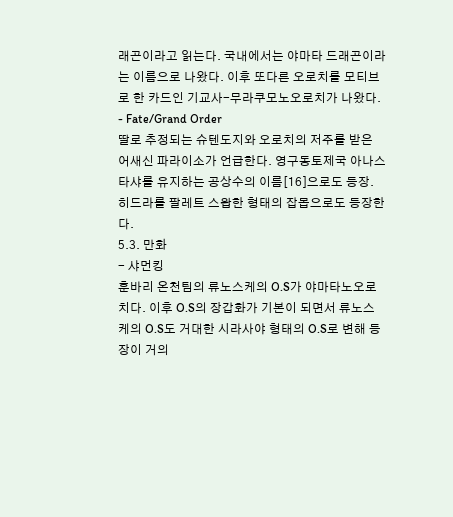래곤이라고 읽는다. 국내에서는 야마타 드래곤이라는 이름으로 나왔다. 이후 또다른 오로치를 모티브로 한 카드인 기교사-무라쿠모노오로치가 나왔다.
- Fate/Grand Order
딸로 추정되는 슈텐도지와 오로치의 저주를 받은 어새신 파라이소가 언급한다. 영구동토제국 아나스타샤를 유지하는 공상수의 이름[16]으로도 등장. 히드라를 팔레트 스왑한 형태의 잡몹으로도 등장한다.
5.3. 만화
- 샤먼킹
훈바리 온천팀의 류노스케의 O.S가 야마타노오로치다. 이후 O.S의 장갑화가 기본이 되면서 류노스케의 O.S도 거대한 시라사야 형태의 O.S로 변해 등장이 거의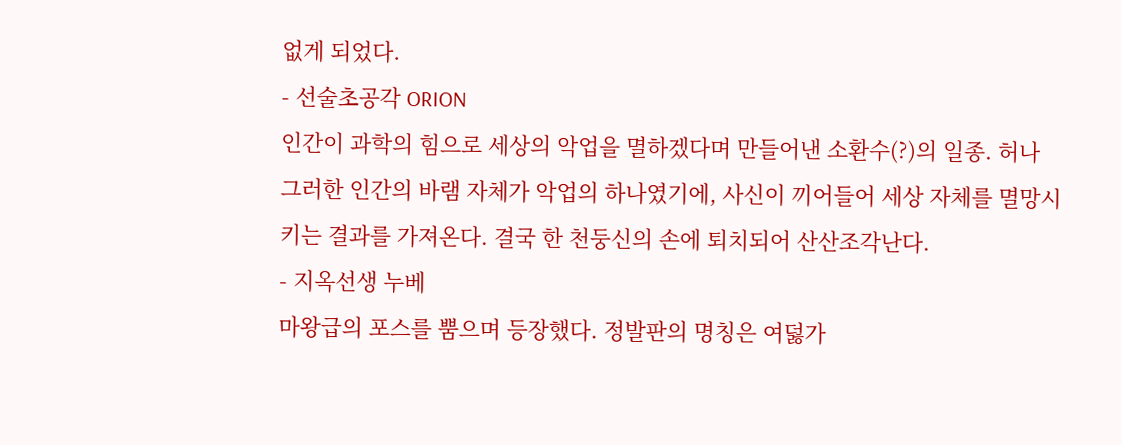없게 되었다.
- 선술초공각 ORION
인간이 과학의 힘으로 세상의 악업을 멸하겠다며 만들어낸 소환수(?)의 일종. 허나 그러한 인간의 바램 자체가 악업의 하나였기에, 사신이 끼어들어 세상 자체를 멸망시키는 결과를 가져온다. 결국 한 천둥신의 손에 퇴치되어 산산조각난다.
- 지옥선생 누베
마왕급의 포스를 뿜으며 등장했다. 정발판의 명칭은 여덣가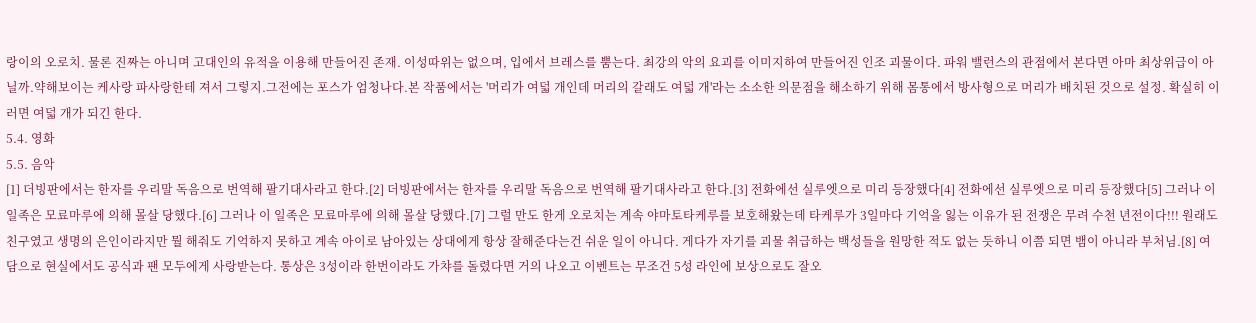랑이의 오로치. 물론 진짜는 아니며 고대인의 유적을 이용해 만들어진 존재. 이성따위는 없으며, 입에서 브레스를 뿜는다. 최강의 악의 요괴를 이미지하여 만들어진 인조 괴물이다. 파워 밸런스의 관점에서 본다면 아마 최상위급이 아닐까.약해보이는 케사랑 파사랑한테 져서 그렇지.그전에는 포스가 엄청나다.본 작품에서는 '머리가 여덟 개인데 머리의 갈래도 여덟 개'라는 소소한 의문점을 해소하기 위해 몸통에서 방사형으로 머리가 배치된 것으로 설정. 확실히 이러면 여덟 개가 되긴 한다.
5.4. 영화
5.5. 음악
[1] 더빙판에서는 한자를 우리말 독음으로 번역해 팔기대사라고 한다.[2] 더빙판에서는 한자를 우리말 독음으로 번역해 팔기대사라고 한다.[3] 전화에선 실루엣으로 미리 등장했다[4] 전화에선 실루엣으로 미리 등장했다[5] 그러나 이 일족은 모료마루에 의해 몰살 당했다.[6] 그러나 이 일족은 모료마루에 의해 몰살 당했다.[7] 그럴 만도 한게 오로치는 계속 야마토타케루를 보호해왔는데 타케루가 3일마다 기억을 잃는 이유가 된 전쟁은 무려 수천 년전이다!!! 원래도 친구였고 생명의 은인이라지만 뭘 해줘도 기억하지 못하고 계속 아이로 남아있는 상대에게 항상 잘해준다는건 쉬운 일이 아니다. 게다가 자기를 괴물 취급하는 백성들을 원망한 적도 없는 듯하니 이쯤 되면 뱀이 아니라 부처님.[8] 여담으로 현실에서도 공식과 팬 모두에게 사랑받는다. 통상은 3성이라 한번이라도 가챠를 돌렸다면 거의 나오고 이벤트는 무조건 5성 라인에 보상으로도 잘오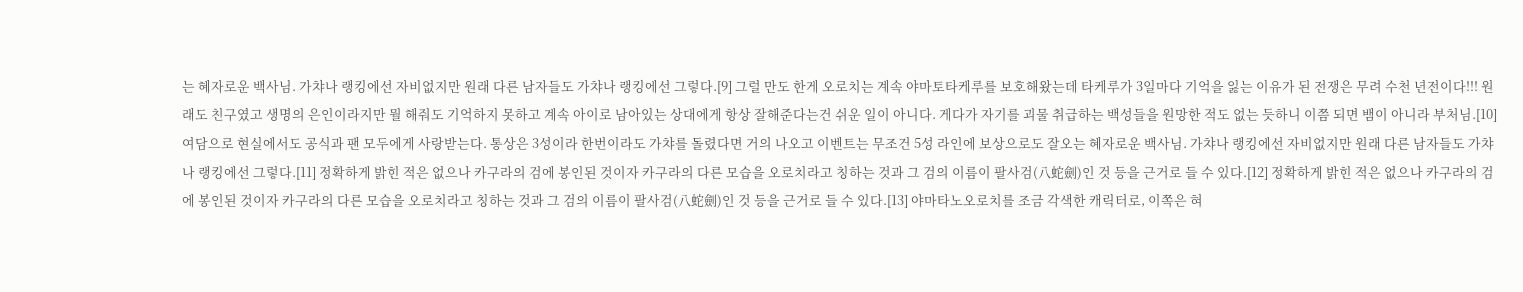는 혜자로운 백사님. 가챠나 랭킹에선 자비없지만 원래 다른 남자들도 가챠나 랭킹에선 그렇다.[9] 그럴 만도 한게 오로치는 계속 야마토타케루를 보호해왔는데 타케루가 3일마다 기억을 잃는 이유가 된 전쟁은 무려 수천 년전이다!!! 원래도 친구였고 생명의 은인이라지만 뭘 해줘도 기억하지 못하고 계속 아이로 남아있는 상대에게 항상 잘해준다는건 쉬운 일이 아니다. 게다가 자기를 괴물 취급하는 백성들을 원망한 적도 없는 듯하니 이쯤 되면 뱀이 아니라 부처님.[10] 여담으로 현실에서도 공식과 팬 모두에게 사랑받는다. 통상은 3성이라 한번이라도 가챠를 돌렸다면 거의 나오고 이벤트는 무조건 5성 라인에 보상으로도 잘오는 혜자로운 백사님. 가챠나 랭킹에선 자비없지만 원래 다른 남자들도 가챠나 랭킹에선 그렇다.[11] 정확하게 밝힌 적은 없으나 카구라의 검에 봉인된 것이자 카구라의 다른 모습을 오로치라고 칭하는 것과 그 검의 이름이 팔사검(八蛇劍)인 것 등을 근거로 들 수 있다.[12] 정확하게 밝힌 적은 없으나 카구라의 검에 봉인된 것이자 카구라의 다른 모습을 오로치라고 칭하는 것과 그 검의 이름이 팔사검(八蛇劍)인 것 등을 근거로 들 수 있다.[13] 야마타노오로치를 조금 각색한 캐릭터로, 이쪽은 혀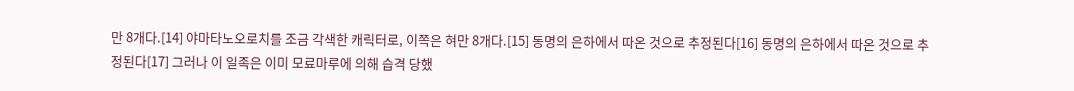만 8개다.[14] 야마타노오로치를 조금 각색한 캐릭터로, 이쪽은 혀만 8개다.[15] 동명의 은하에서 따온 것으로 추정된다[16] 동명의 은하에서 따온 것으로 추정된다[17] 그러나 이 일족은 이미 모료마루에 의해 습격 당했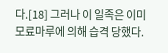다.[18] 그러나 이 일족은 이미 모료마루에 의해 습격 당했다.